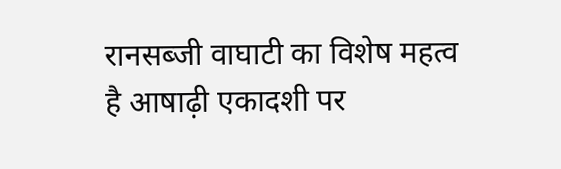रानसब्जी वाघाटी का विशेष महत्व है आषाढ़ी एकादशी पर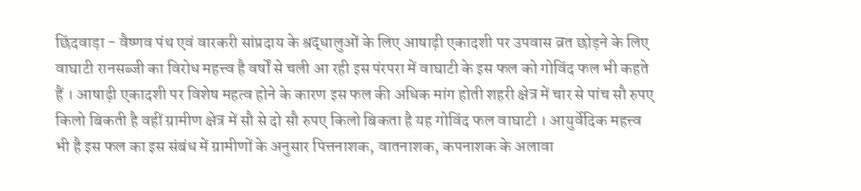छिंदवाड़ा - वैष्णव पंथ एवं वारकरी सांप्रदाय के श्रद्धालुओं के लिए आषाढ़ी एकादशी पर उपवास व्रत छोड़ने के लिए वाघाटी रानसब्जी का विरोध महत्त्व है वर्षों से चली आ रही इस पंरपरा में वाघाटी के इस फल को गोविंद फल भी कहते हैं । आषाढ़ी एकादशी पर विशेष महत्व होने के कारण इस फल की अधिक मांग होती शहरी क्षेत्र में चार से पांच सौ रुपए किलो बिकती है वहीं ग्रामीण क्षेत्र में सौ से दो सौ रुपए किलो बिकता है यह गोविंद फल वाघाटी । आयुर्वेदिक महत्त्व भी है इस फल का इस संबंध में ग्रामीणों के अनुसार पित्तनाशक, वातनाशक, कपनाशक के अलावा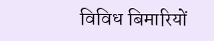विविध बिमारियों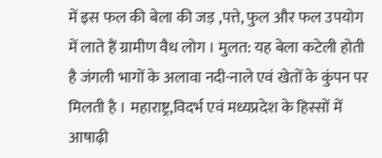में इस फल की बेला की जड़ ,पत्ते, फुल और फल उपयोग में लाते हैं ग्रामीण वैध लोग । मुलत: यह बेला कटेली होती है जंगली भागों के अलावा नदी-नाले एवं खेतों के कुंपन पर मिलती है । महाराष्ट्र,विदर्भ एवं मध्यप्रदेश के हिस्सों में आषाढ़ी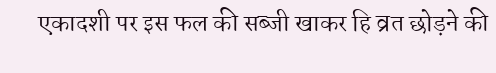एकादशी पर इस फल की सब्जी खाकर हि व्रत छोड़ने की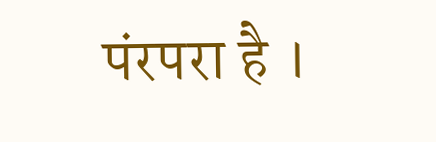पंरपरा है ।